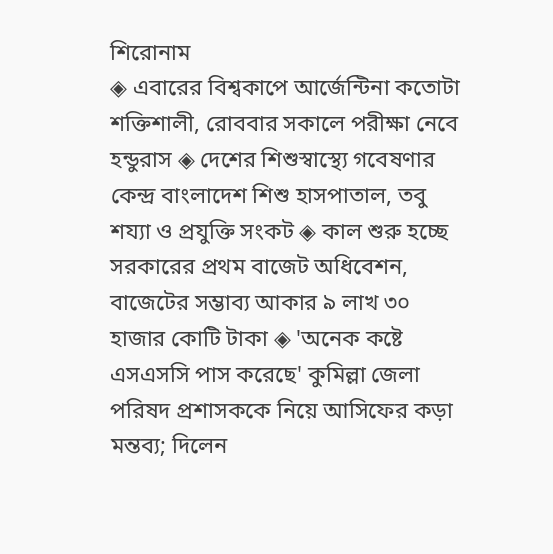শিরোনাম
◈ এবা‌রের বিশ্বকা‌পে আ‌র্জেন্টিনা ক‌তোটা শ‌ক্তিশালী, রোববার সকা‌লে পরীক্ষা নে‌বে হন্ডুরাস ◈ দেশের শিশুস্বাস্থ্যে গবেষণার কেন্দ্র বাংলাদেশ শিশু হাসপাতাল, তবু শয্যা ও প্রযুক্তি সংকট ◈ কাল শুরু হচ্ছে সরকারের প্রথম বাজেট অধিবেশন, বাজেটের সম্ভাব্য আকার ৯ লাখ ৩০ হাজার কোটি টাকা ◈ 'অনেক কষ্টে এসএসসি পাস করেছে' কুমিল্লা জেলা পরিষদ প্রশাসককে নিয়ে আসিফের কড়া মন্তব্য; দিলেন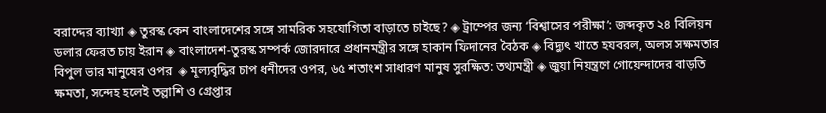বরাদ্দের ব্যাখ্যা ◈ তুরস্ক কেন বাংলাদেশের সঙ্গে সামরিক সহযোগিতা বাড়াতে চাইছে? ◈ ট্রাম্পের জন্য ‘বিশ্বাসের পরীক্ষা’: জব্দকৃত ২৪ বিলিয়ন ডলার ফেরত চায় ইরান ◈ বাংলাদেশ-তুরস্ক সম্পর্ক জোরদারে প্রধানমন্ত্রীর সঙ্গে হাকান ফিদানের বৈঠক ◈ বিদ্যুৎ খাতে হযবরল, অলস সক্ষমতার বিপুল ভার মানুষের ওপর  ◈ মূল্যবৃদ্ধির চাপ ধনীদের ওপর, ৬৫ শতাংশ সাধারণ মানুষ সুরক্ষিত: তথ্যমন্ত্রী ◈ জুয়া নিয়ন্ত্রণে গোয়েন্দাদের বাড়তি ক্ষমতা, সন্দেহ হলেই তল্লাশি ও গ্রেপ্তার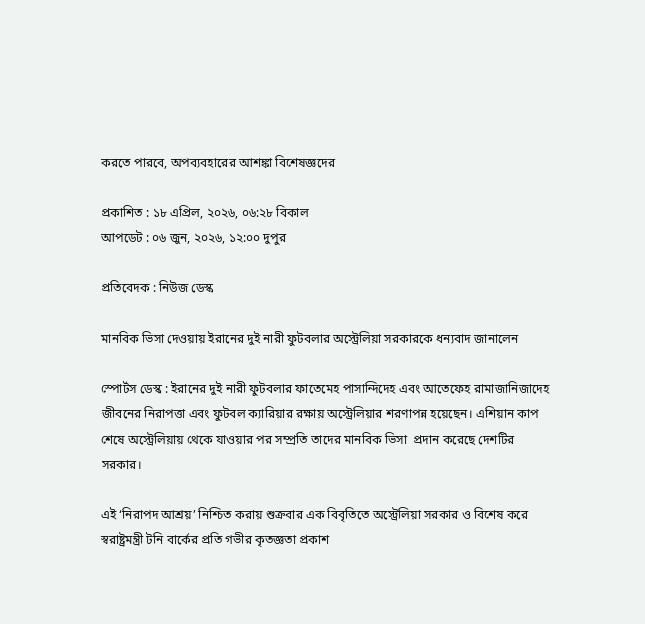করতে পারবে, অপব্যবহারের আশঙ্কা বিশেষজ্ঞদের

প্রকাশিত : ১৮ এপ্রিল, ২০২৬, ০৬:২৮ বিকাল
আপডেট : ০৬ জুন, ২০২৬, ১২:০০ দুপুর

প্রতিবেদক : নিউজ ডেস্ক

মানবিক ভিসা দেওয়ায় ইরানের দুই নারী ফুটবলার অস্ট্রেলিয়া সরকার‌কে ধন্যবাদ জানালেন

স্পোর্টস ডেস্ক : ইরানের দুই নারী ফুটবলার ফাতেমেহ পাসান্দিদেহ এবং আতেফেহ রামাজানিজাদেহ জীবনের নিরাপত্তা এবং ফুটবল ক্যারিয়ার রক্ষায় অস্ট্রেলিয়ার শরণাপন্ন হয়েছেন। এশিয়ান কাপ শেষে অস্ট্রেলিয়ায় থেকে যাওয়ার পর সম্প্রতি তাদের মানবিক ভিসা  প্রদান করেছে দেশটির সরকার।

এই ‘নিরাপদ আশ্রয়’ নিশ্চিত করায় শুক্রবার এক বিবৃতিতে অস্ট্রেলিয়া সরকার ও বিশেষ করে স্বরাষ্ট্রমন্ত্রী টনি বার্কের প্রতি গভীর কৃতজ্ঞতা প্রকাশ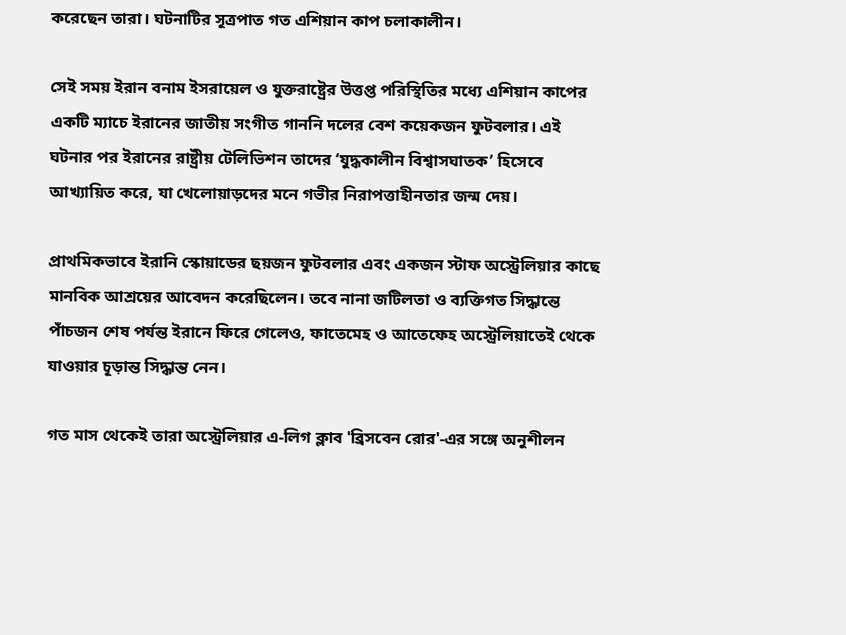করেছেন তারা। ঘটনাটির সূত্রপাত গত এশিয়ান কাপ চলাকালীন।

সেই সময় ইরান বনাম ইসরায়েল ও যুক্তরাষ্ট্রের উত্তপ্ত পরিস্থিতির মধ্যে এশিয়ান কাপের একটি ম্যাচে ইরানের জাতীয় সংগীত গাননি দলের বেশ কয়েকজন ফুটবলার। এই ঘটনার পর ইরানের রাষ্ট্রীয় টেলিভিশন তাদের ‘যুদ্ধকালীন বিশ্বাসঘাতক’ হিসেবে আখ্যায়িত করে, যা খেলোয়াড়দের মনে গভীর নিরাপত্তাহীনতার জন্ম দেয়।

প্রাথমিকভাবে ইরানি স্কোয়াডের ছয়জন ফুটবলার এবং একজন স্টাফ অস্ট্রেলিয়ার কাছে মানবিক আশ্রয়ের আবেদন করেছিলেন। তবে নানা জটিলতা ও ব্যক্তিগত সিদ্ধান্তে পাঁচজন শেষ পর্যন্ত ইরানে ফিরে গেলেও, ফাতেমেহ ও আতেফেহ অস্ট্রেলিয়াতেই থেকে যাওয়ার চূড়ান্ত সিদ্ধান্ত নেন।

গত মাস থেকেই তারা অস্ট্রেলিয়ার এ-লিগ ক্লাব 'ব্রিসবেন রোর'-এর সঙ্গে অনুশীলন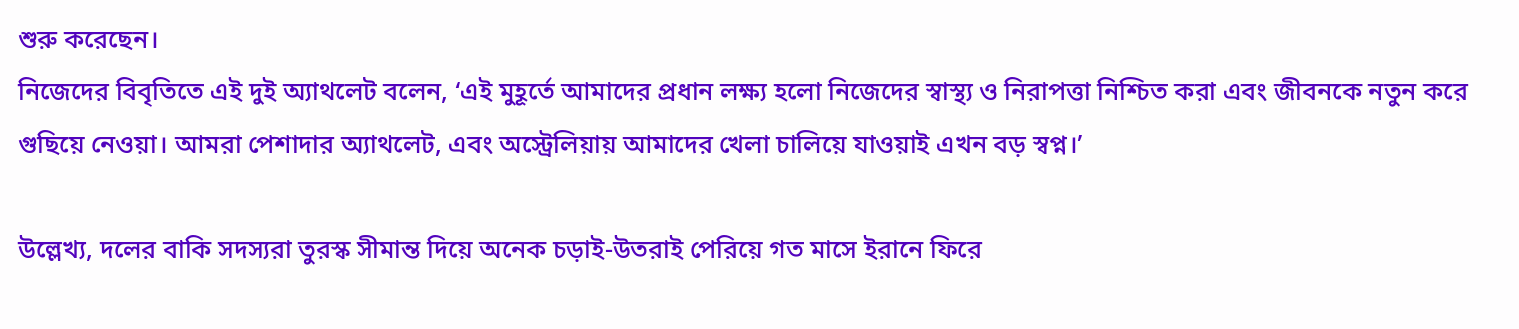শুরু করেছেন।
নিজেদের বিবৃতিতে এই দুই অ্যাথলেট বলেন, ‘এই মুহূর্তে আমাদের প্রধান লক্ষ্য হলো নিজেদের স্বাস্থ্য ও নিরাপত্তা নিশ্চিত করা এবং জীবনকে নতুন করে গুছিয়ে নেওয়া। আমরা পেশাদার অ্যাথলেট, এবং অস্ট্রেলিয়ায় আমাদের খেলা চালিয়ে যাওয়াই এখন বড় স্বপ্ন।’

উল্লেখ্য, দলের বাকি সদস্যরা তুরস্ক সীমান্ত দিয়ে অনেক চড়াই-উতরাই পেরিয়ে গত মাসে ইরানে ফিরে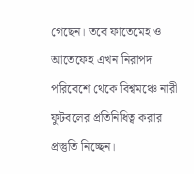গেছেন। তবে ফাতেমেহ ও আতেফেহ এখন নিরাপদ পরিবেশে থেকে বিশ্বমঞ্চে নারী ফুটবলের প্রতিনিধিত্ব করার প্রস্তুতি নিচ্ছেন।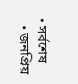• সর্বশেষ
  • জনপ্রিয়